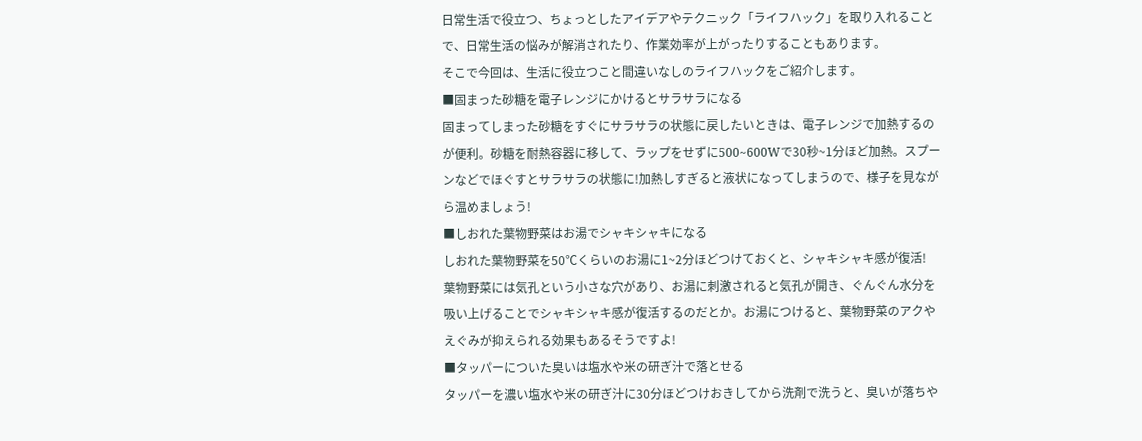日常生活で役立つ、ちょっとしたアイデアやテクニック「ライフハック」を取り入れることで、日常生活の悩みが解消されたり、作業効率が上がったりすることもあります。
そこで今回は、生活に役立つこと間違いなしのライフハックをご紹介します。
■固まった砂糖を電子レンジにかけるとサラサラになる
固まってしまった砂糖をすぐにサラサラの状態に戻したいときは、電子レンジで加熱するのが便利。砂糖を耐熱容器に移して、ラップをせずに500~600Wで30秒~1分ほど加熱。スプーンなどでほぐすとサラサラの状態に!加熱しすぎると液状になってしまうので、様子を見ながら温めましょう!
■しおれた葉物野菜はお湯でシャキシャキになる
しおれた葉物野菜を50℃くらいのお湯に1~2分ほどつけておくと、シャキシャキ感が復活!
葉物野菜には気孔という小さな穴があり、お湯に刺激されると気孔が開き、ぐんぐん水分を吸い上げることでシャキシャキ感が復活するのだとか。お湯につけると、葉物野菜のアクやえぐみが抑えられる効果もあるそうですよ!
■タッパーについた臭いは塩水や米の研ぎ汁で落とせる
タッパーを濃い塩水や米の研ぎ汁に30分ほどつけおきしてから洗剤で洗うと、臭いが落ちや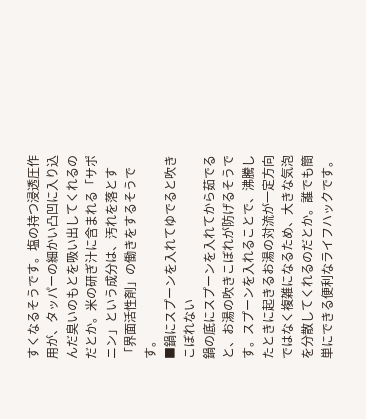すくなるそうです。塩の持つ浸透圧作用が、タッパーの細かい凸凹に入り込んだ臭いのもとを吸い出してくれるのだとか。米の研ぎ汁に含まれる「サポニン」という成分は、汚れを落とす「界面活性剤」の働きをするそうです。
■鍋にスプーンを入れてゆでると吹きこぼれない
鍋の底にスプーンを入れてから茹でると、お湯の吹きこぼれが防げるそうです。スプーンを入れることで、沸騰したときに起きるお湯の対流が一定方向ではなく複雑になるため、大きな気泡を分散してくれるのだとか。誰でも簡単にできる便利なライフハックです。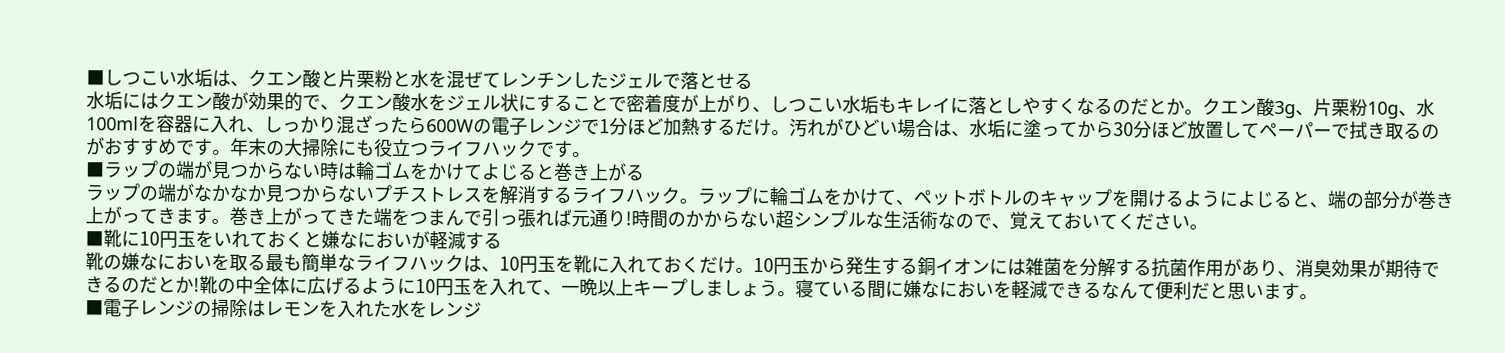■しつこい水垢は、クエン酸と片栗粉と水を混ぜてレンチンしたジェルで落とせる
水垢にはクエン酸が効果的で、クエン酸水をジェル状にすることで密着度が上がり、しつこい水垢もキレイに落としやすくなるのだとか。クエン酸3g、片栗粉10g、水100mlを容器に入れ、しっかり混ざったら600Wの電子レンジで1分ほど加熱するだけ。汚れがひどい場合は、水垢に塗ってから30分ほど放置してペーパーで拭き取るのがおすすめです。年末の大掃除にも役立つライフハックです。
■ラップの端が見つからない時は輪ゴムをかけてよじると巻き上がる
ラップの端がなかなか見つからないプチストレスを解消するライフハック。ラップに輪ゴムをかけて、ペットボトルのキャップを開けるようによじると、端の部分が巻き上がってきます。巻き上がってきた端をつまんで引っ張れば元通り!時間のかからない超シンプルな生活術なので、覚えておいてください。
■靴に10円玉をいれておくと嫌なにおいが軽減する
靴の嫌なにおいを取る最も簡単なライフハックは、10円玉を靴に入れておくだけ。10円玉から発生する銅イオンには雑菌を分解する抗菌作用があり、消臭効果が期待できるのだとか!靴の中全体に広げるように10円玉を入れて、一晩以上キープしましょう。寝ている間に嫌なにおいを軽減できるなんて便利だと思います。
■電子レンジの掃除はレモンを入れた水をレンジ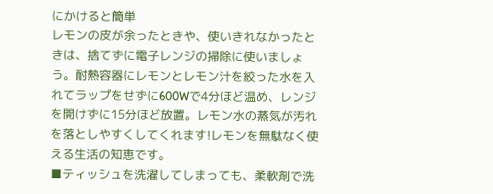にかけると簡単
レモンの皮が余ったときや、使いきれなかったときは、捨てずに電子レンジの掃除に使いましょう。耐熱容器にレモンとレモン汁を絞った水を入れてラップをせずに600Wで4分ほど温め、レンジを開けずに15分ほど放置。レモン水の蒸気が汚れを落としやすくしてくれます!レモンを無駄なく使える生活の知恵です。
■ティッシュを洗濯してしまっても、柔軟剤で洗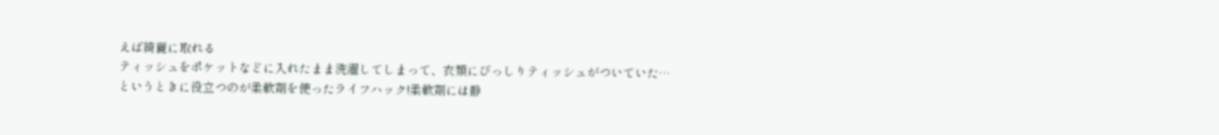えば綺麗に取れる
ティッシュをポケットなどに入れたまま洗濯してしまって、衣類にびっしりティッシュがついていた…というときに役立つのが柔軟剤を使ったライフハック!柔軟剤には静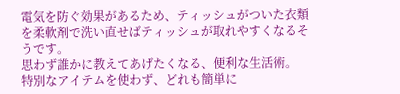電気を防ぐ効果があるため、ティッシュがついた衣類を柔軟剤で洗い直せばティッシュが取れやすくなるそうです。
思わず誰かに教えてあげたくなる、便利な生活術。
特別なアイテムを使わず、どれも簡単に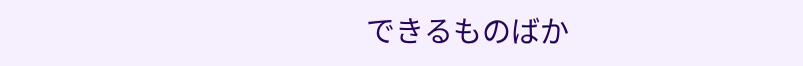できるものばか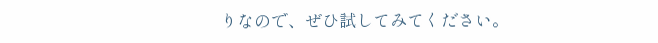りなので、ぜひ試してみてください。